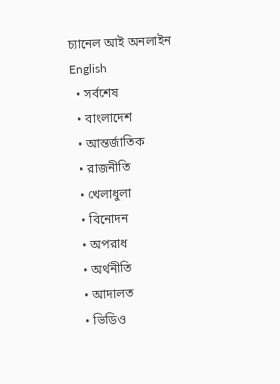চ্যানেল আই অনলাইন
English
  • সর্বশেষ
  • বাংলাদেশ
  • আন্তর্জাতিক
  • রাজনীতি
  • খেলাধুলা
  • বিনোদন
  • অপরাধ
  • অর্থনীতি
  • আদালত
  • ভিডিও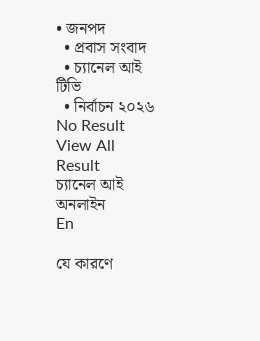• জনপদ
  • প্রবাস সংবাদ
  • চ্যানেল আই টিভি
  • নির্বাচন ২০২৬
No Result
View All Result
চ্যানেল আই অনলাইন
En

যে কারণে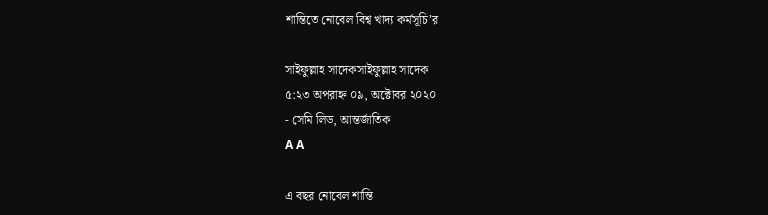শান্তিতে নোবেল বিশ্ব খাদ্য কর্মসূচি’র

সাইফুল্লাহ সাদেকসাইফুল্লাহ সাদেক
৫:২৩ অপরাহ্ন ০৯, অক্টোবর ২০২০
- সেমি লিড, আন্তর্জাতিক
A A

এ বছর নোবেল শান্তি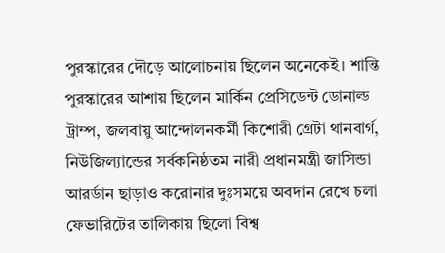পুরস্কারের দৌড়ে আলোচনায় ছিলেন অনেকেই। শান্তি পুরস্কারের আশায় ছিলেন মার্কিন প্রেসিডেন্ট ডোনাল্ড ট্রাম্প, জলবায়ু আন্দোলনকর্মী কিশোরী গ্রেটা থানবার্গ, নিউজিল্যান্ডের সর্বকনিষ্ঠতম নারী প্রধানমন্ত্রী জাসিন্ডা আরর্ডান ছাড়াও করোনার দুঃসময়ে অবদান রেখে চলা ফেভারিটের তালিকায় ছিলো বিশ্ব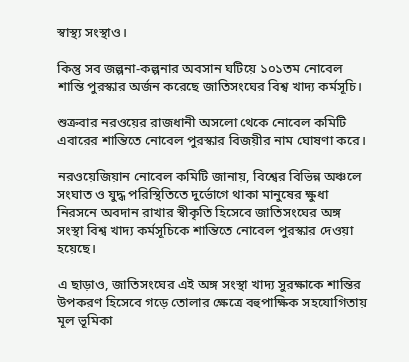স্বাস্থ্য সংস্থাও।

কিন্তু সব জল্পনা-কল্পনার অবসান ঘটিয়ে ১০১তম নোবেল শান্তি পুরস্কার অর্জন করেছে জাতিসংঘের বিশ্ব খাদ্য কর্মসূচি।

শুক্রবার নরওয়ের রাজধানী অসলো থেকে নোবেল কমিটি এবারের শান্তিতে নোবেল পুরস্কার বিজয়ীর নাম ঘোষণা করে।

নরওয়েজিয়ান নোবেল কমিটি জানায়, বিশ্বের বিভিন্ন অঞ্চলে সংঘাত ও যুদ্ধ পরিস্থিতিতে দুর্ভোগে থাকা মানুষের ক্ষুধা নিরসনে অবদান রাখার স্বীকৃতি হিসেবে জাতিসংঘের অঙ্গ সংস্থা বিশ্ব খাদ্য কর্মসূচিকে শান্তিতে নোবেল পুরস্কার দেওয়া হয়েছে।

এ ছাড়াও, জাতিসংঘের এই অঙ্গ সংস্থা খাদ্য সুরক্ষাকে শান্তির উপকরণ হিসেবে গড়ে তোলার ক্ষেত্রে বহুপাক্ষিক সহযোগিতায় মূল ভূমিকা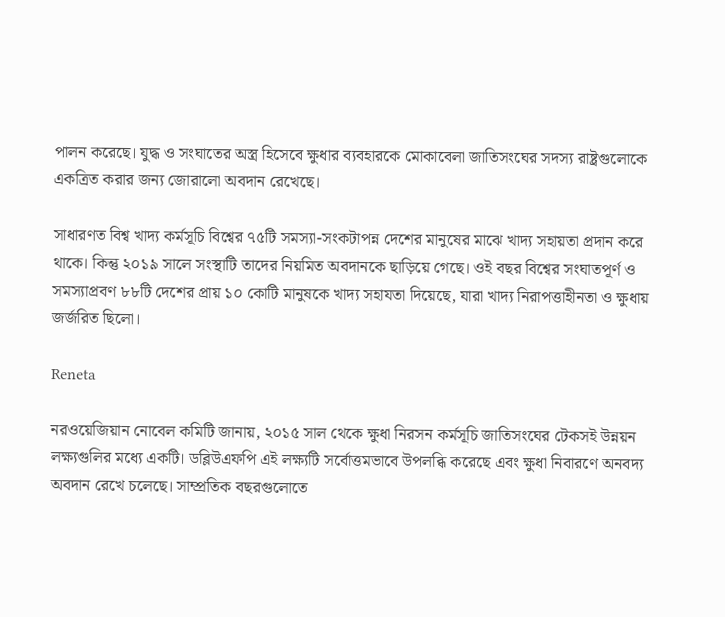পালন করেছে। যুদ্ধ ও সংঘাতের অস্ত্র হিসেবে ক্ষুধার ব্যবহারকে মোকাবেলা জাতিসংঘের সদস্য রাষ্ট্রগুলোকে একত্রিত করার জন্য জোরালো অবদান রেখেছে।

সাধারণত বিশ্ব খাদ্য কর্মসূচি বিশ্বের ৭৫টি সমস্যা-সংকটাপন্ন দেশের মানুষের মাঝে খাদ্য সহায়তা প্রদান করে থাকে। কিন্তু ২০১৯ সালে সংস্থাটি তাদের নিয়মিত অবদানকে ছাড়িয়ে গেছে। ওই বছর বিশ্বের সংঘাতপূর্ণ ও সমস্যাপ্রবণ ৮৮টি দেশের প্রায় ১০ কোটি মানুষকে খাদ্য সহাযতা দিয়েছে, যারা খাদ্য নিরাপত্তাহীনতা ও ক্ষুধায় জর্জরিত ছিলো।

Reneta

নরওয়েজিয়ান নোবেল কমিটি জানায়, ২০১৫ সাল থেকে ক্ষুধা নিরসন কর্মসূচি জাতিসংঘের টেকসই উন্নয়ন লক্ষ্যগুলির মধ্যে একটি। ডব্লিউএফপি এই লক্ষ্যটি সর্বোত্তমভাবে উপলব্ধি করেছে এবং ক্ষুধা নিবারণে অনবদ্য অবদান রেখে চলেছে। সাম্প্রতিক বছরগুলোতে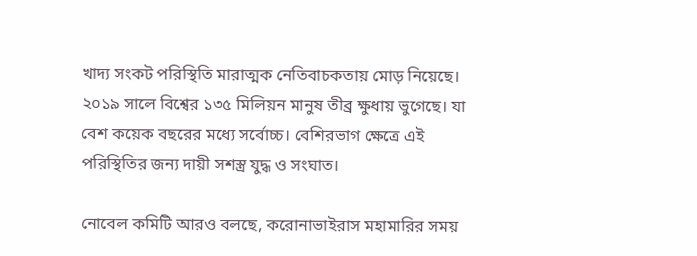খাদ্য সংকট পরিস্থিতি মারাত্মক নেতিবাচকতায় মোড় নিয়েছে। ২০১৯ সালে বিশ্বের ১৩৫ মিলিয়ন মানুষ তীব্র ক্ষুধায় ভুগেছে। যা বেশ কয়েক বছরের মধ্যে সর্বোচ্চ। বেশিরভাগ ক্ষেত্রে এই পরিস্থিতির জন্য দায়ী সশস্ত্র যুদ্ধ ও সংঘাত।

নোবেল কমিটি আরও বলছে, করোনাভাইরাস মহামারির সময়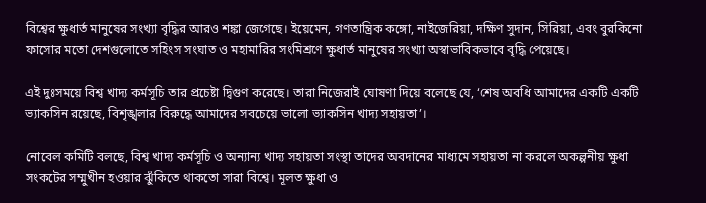বিশ্বের ক্ষুধার্ত মানুষের সংখ্যা বৃদ্ধির আরও শঙ্কা জেগেছে। ইয়েমেন, গণতান্ত্রিক কঙ্গো, নাইজেরিয়া, দক্ষিণ সুদান, সিরিয়া, এবং বুরকিনো ফাসোর মতো দেশগুলোতে সহিংস সংঘাত ও মহামারির সংমিশ্রণে ক্ষুধার্ত মানুষের সংখ্যা অস্বাভাবিকভাবে বৃদ্ধি পেয়েছে।

এই দুঃসময়ে বিশ্ব খাদ্য কর্মসূচি তার প্রচেষ্টা দ্বিগুণ করেছে। তারা নিজেরাই ঘোষণা দিয়ে বলেছে যে, ‘শেষ অবধি আমাদের একটি একটি ভ্যাকসিন রয়েছে, বিশৃঙ্খলার বিরুদ্ধে আমাদের সবচেয়ে ভালো ভ্যাকসিন খাদ্য সহায়তা’।

নোবেল কমিটি বলছে, বিশ্ব খাদ্য কর্মসূচি ও অন্যান্য খাদ্য সহায়তা সংস্থা তাদের অবদানের মাধ্যমে সহায়তা না করলে অকল্পনীয় ক্ষুধা সংকটের সম্মুখীন হওয়ার ঝুঁকিতে থাকতো সারা বিশ্বে। মূলত ক্ষুধা ও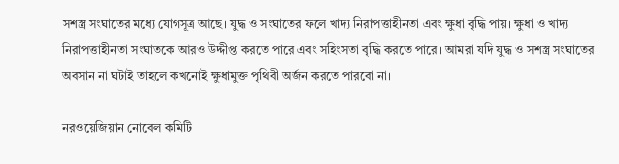সশস্ত্র সংঘাতের মধ্যে যোগসূত্র আছে। যুদ্ধ ও সংঘাতের ফলে খাদ্য নিরাপত্তাহীনতা এবং ক্ষুধা বৃদ্ধি পায়। ক্ষুধা ও খাদ্য নিরাপত্তাহীনতা সংঘাতকে আরও উদ্দীপ্ত করতে পারে এবং সহিংসতা বৃদ্ধি করতে পারে। আমরা যদি যুদ্ধ ও সশস্ত্র সংঘাতের অবসান না ঘটাই তাহলে কখনোই ক্ষুধামুক্ত পৃথিবী অর্জন করতে পারবো না।

নরওয়েজিয়ান নোবেল কমিটি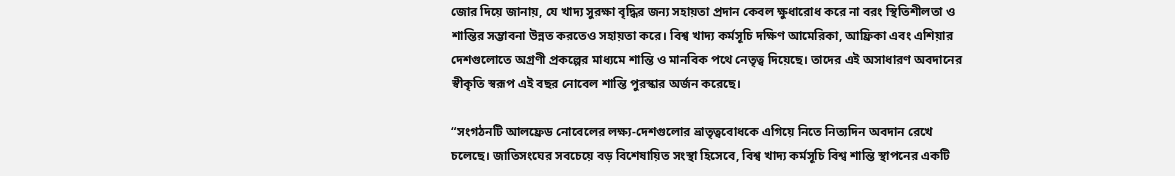জোর দিয়ে জানায়, যে খাদ্য সুরক্ষা বৃদ্ধির জন্য সহায়তা প্রদান কেবল ক্ষুধারোধ করে না বরং স্থিতিশীলতা ও শান্তির সম্ভাবনা উন্নত করতেও সহায়তা করে। বিশ্ব খাদ্য কর্মসূচি দক্ষিণ আমেরিকা, আফ্রিকা এবং এশিয়ার দেশগুলোতে অগ্রণী প্রকল্পের মাধ্যমে শান্তি ও মানবিক পথে নেতৃত্ব দিয়েছে। তাদের এই অসাধারণ অবদানের স্বীকৃতি স্বরূপ এই বছর নোবেল শান্তি পুরস্কার অর্জন করেছে।

“সংগঠনটি আলফ্রেড নোবেলের লক্ষ্য-দেশগুলোর ভ্রাতৃত্ববোধকে এগিয়ে নিতে নিত্যদিন অবদান রেখে চলেছে। জাতিসংঘের সবচেয়ে বড় বিশেষায়িত সংস্থা হিসেবে, বিশ্ব খাদ্য কর্মসূচি বিশ্ব শান্তি স্থাপনের একটি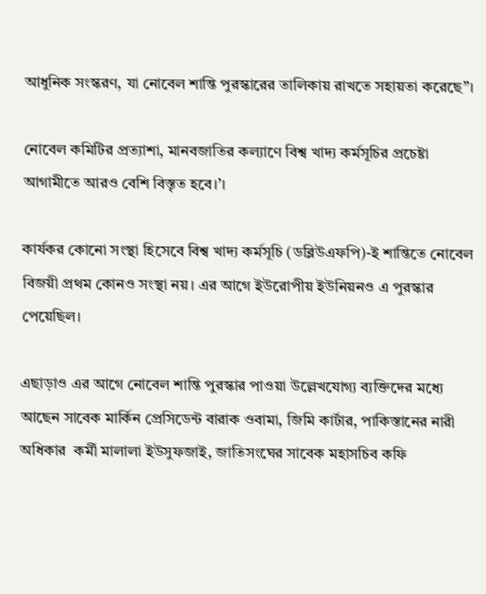আধুনিক সংস্করণ, যা নোবেল শান্তি পুরস্কারের তালিকায় রাখতে সহায়তা করেছে”।

নোবেল কমিটির প্রত্যাশা, মানবজাতির কল্যাণে বিশ্ব খাদ্য কর্মসূচির প্রচেষ্টা আগামীতে আরও বেশি বিস্তৃত হবে।’।

কার্যকর কোনো সংস্থা হিসেবে বিশ্ব খাদ্য কর্মসূচি (ডব্লিউএফপি)-ই শান্তিতে নোবেল বিজয়ী প্রথম কোনও সংস্থা নয়। এর আগে ইউরোপীয় ইউনিয়নও এ পুরস্কার পেয়েছিল।

এছাড়াও এর আগে নোবেল শান্তি পুরস্কার পাওয়া উল্লেখযোগ্য ব্যক্তিদের মধ্যে আছেন সাবেক মার্কিন প্রেসিডেন্ট বারাক ওবামা, জিমি কার্টার, পাকিস্তানের নারী অধিকার  কর্মী মালালা ইউসুফজাই, জাতিসংঘের সাবেক মহাসচিব কফি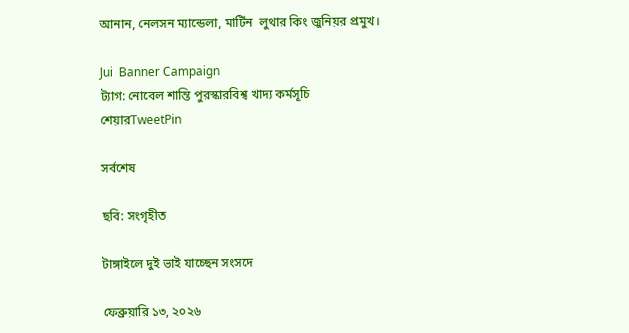আনান, নেলসন ম্যান্ডেলা, মার্টিন  লুথার কিং জুনিয়র প্রমুখ।

Jui  Banner Campaign
ট্যাগ: নোবেল শান্তি পুরস্কারবিশ্ব খাদ্য কর্মসূচি
শেয়ারTweetPin

সর্বশেষ

ছবি: সংগৃহীত

টাঙ্গাইলে দুই ভাই যাচ্ছেন সংসদে

ফেব্রুয়ারি ১৩, ২০২৬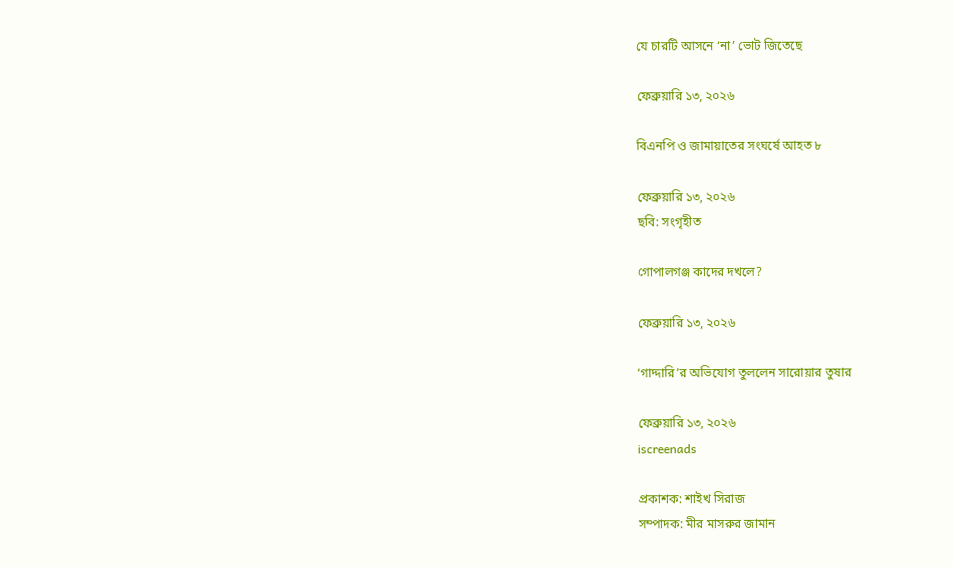যে চারটি আসনে ‘না’ ভোট জিতেছে

ফেব্রুয়ারি ১৩, ২০২৬

বিএনপি ও জামায়াতের সংঘর্ষে আহত ৮

ফেব্রুয়ারি ১৩, ২০২৬
ছবি: সংগৃহীত

গোপালগঞ্জ কাদের দখলে?

ফেব্রুয়ারি ১৩, ২০২৬

‘গাদ্দারি’র অভিযোগ তুললেন সারোয়ার তুষার

ফেব্রুয়ারি ১৩, ২০২৬
iscreenads

প্রকাশক: শাইখ সিরাজ
সম্পাদক: মীর মাসরুর জামান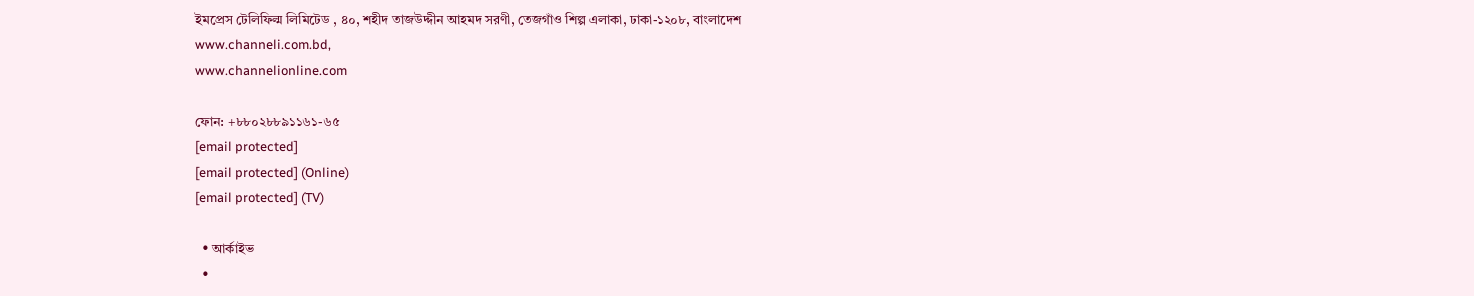ইমপ্রেস টেলিফিল্ম লিমিটেড , ৪০, শহীদ তাজউদ্দীন আহমদ সরণী, তেজগাঁও শিল্প এলাকা, ঢাকা-১২০৮, বাংলাদেশ
www.channeli.com.bd,
www.channelionline.com

ফোন: +৮৮০২৮৮৯১১৬১-৬৫
[email protected]
[email protected] (Online)
[email protected] (TV)

  • আর্কাইভ
  •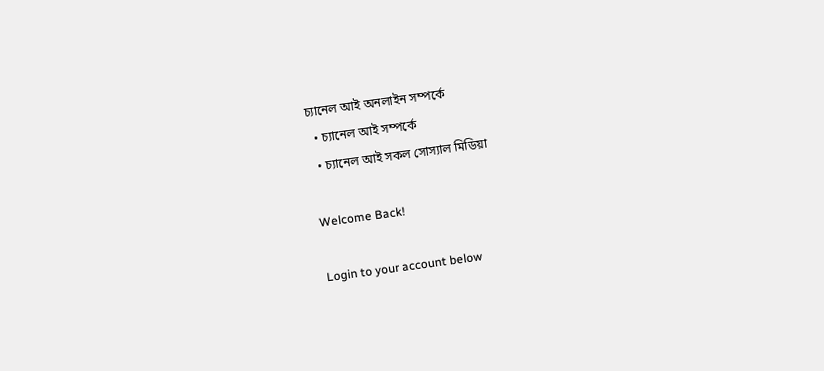চ্যানেল আই অনলাইন সম্পর্কে
  • চ্যানেল আই সম্পর্কে
  • চ্যানেল আই সকল সোস্যাল মিডিয়া

Welcome Back!

Login to your account below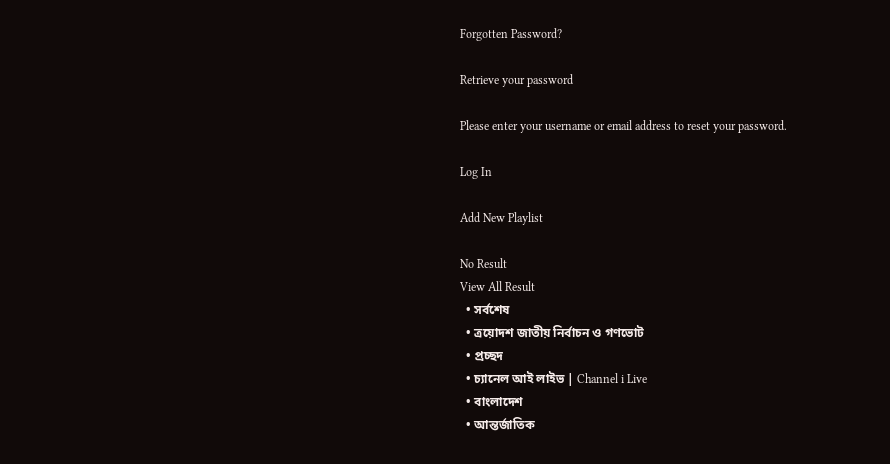Forgotten Password?

Retrieve your password

Please enter your username or email address to reset your password.

Log In

Add New Playlist

No Result
View All Result
  • সর্বশেষ
  • ত্রয়োদশ জাতীয় নির্বাচন ও গণভোট
  • প্রচ্ছদ
  • চ্যানেল আই লাইভ | Channel i Live
  • বাংলাদেশ
  • আন্তর্জাতিক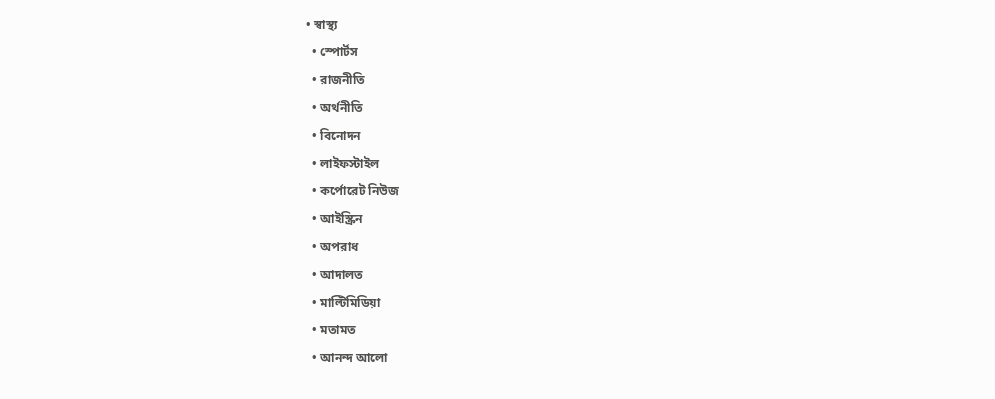• স্বাস্থ্য
  • স্পোর্টস
  • রাজনীতি
  • অর্থনীতি
  • বিনোদন
  • লাইফস্টাইল
  • কর্পোরেট নিউজ
  • আইস্ক্রিন
  • অপরাধ
  • আদালত
  • মাল্টিমিডিয়া
  • মতামত
  • আনন্দ আলো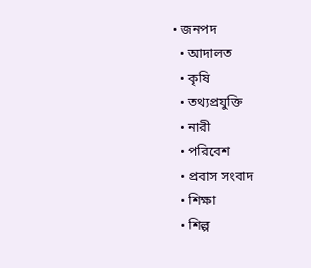• জনপদ
  • আদালত
  • কৃষি
  • তথ্যপ্রযুক্তি
  • নারী
  • পরিবেশ
  • প্রবাস সংবাদ
  • শিক্ষা
  • শিল্প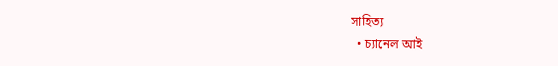সাহিত্য
  • চ্যানেল আই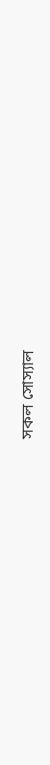সকল সোস্যাল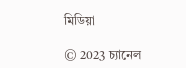মিডিয়া

© 2023 চ্যানেল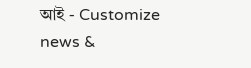আই - Customize news &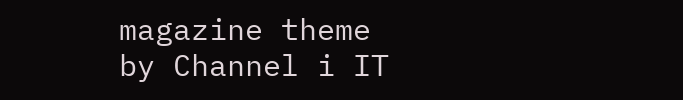magazine theme by Channel i IT